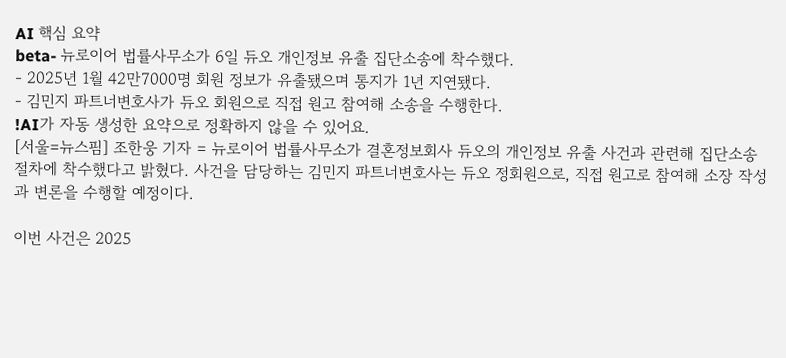AI 핵심 요약
beta- 뉴로이어 법률사무소가 6일 듀오 개인정보 유출 집단소송에 착수했다.
- 2025년 1월 42만7000명 회원 정보가 유출됐으며 통지가 1년 지연됐다.
- 김민지 파트너변호사가 듀오 회원으로 직접 원고 참여해 소송을 수행한다.
!AI가 자동 생성한 요약으로 정확하지 않을 수 있어요.
[서울=뉴스핌] 조한웅 기자 = 뉴로이어 법률사무소가 결혼정보회사 듀오의 개인정보 유출 사건과 관련해 집단소송 절차에 착수했다고 밝혔다. 사건을 담당하는 김민지 파트너변호사는 듀오 정회원으로, 직접 원고로 참여해 소장 작성과 변론을 수행할 예정이다.

이번 사건은 2025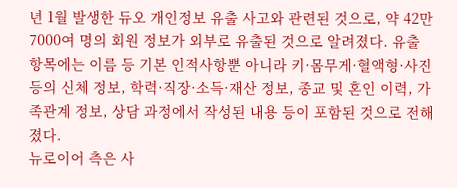년 1월 발생한 듀오 개인정보 유출 사고와 관련된 것으로, 약 42만7000여 명의 회원 정보가 외부로 유출된 것으로 알려졌다. 유출 항목에는 이름 등 기본 인적사항뿐 아니라 키·몸무게·혈액형·사진 등의 신체 정보, 학력·직장·소득·재산 정보, 종교 및 혼인 이력, 가족관계 정보, 상담 과정에서 작성된 내용 등이 포함된 것으로 전해졌다.
뉴로이어 측은 사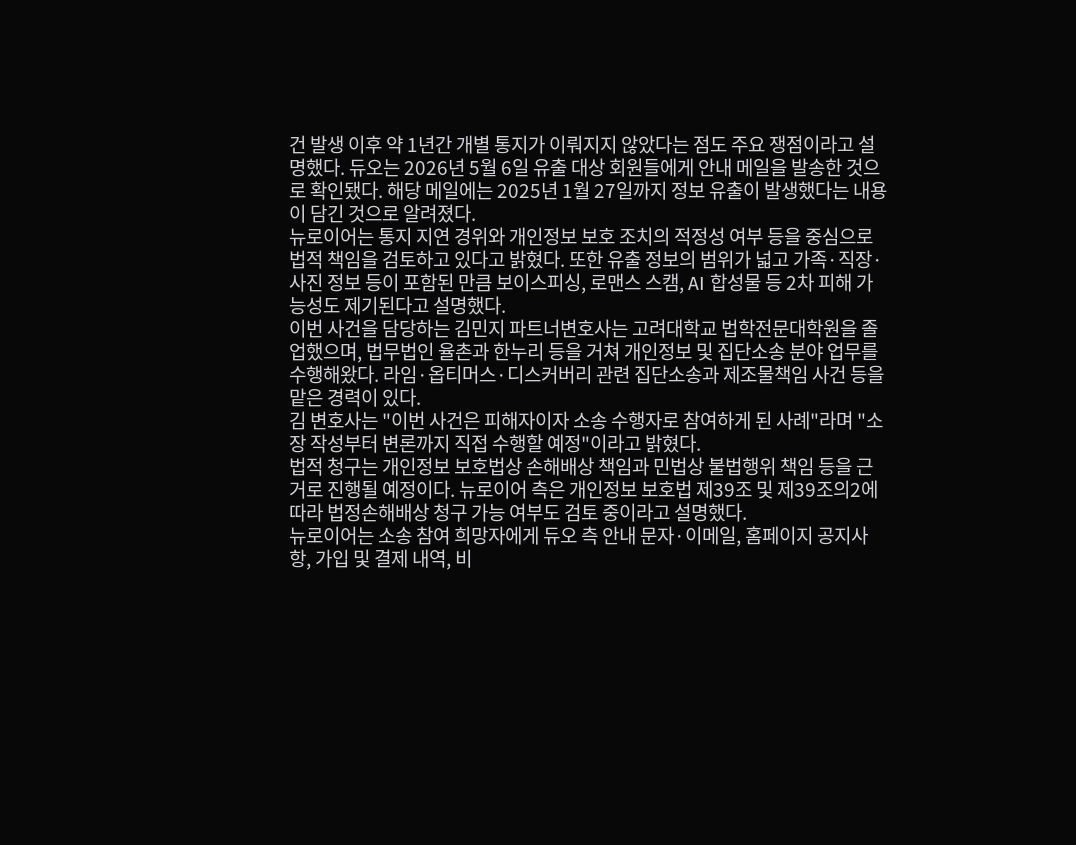건 발생 이후 약 1년간 개별 통지가 이뤄지지 않았다는 점도 주요 쟁점이라고 설명했다. 듀오는 2026년 5월 6일 유출 대상 회원들에게 안내 메일을 발송한 것으로 확인됐다. 해당 메일에는 2025년 1월 27일까지 정보 유출이 발생했다는 내용이 담긴 것으로 알려졌다.
뉴로이어는 통지 지연 경위와 개인정보 보호 조치의 적정성 여부 등을 중심으로 법적 책임을 검토하고 있다고 밝혔다. 또한 유출 정보의 범위가 넓고 가족·직장·사진 정보 등이 포함된 만큼 보이스피싱, 로맨스 스캠, AI 합성물 등 2차 피해 가능성도 제기된다고 설명했다.
이번 사건을 담당하는 김민지 파트너변호사는 고려대학교 법학전문대학원을 졸업했으며, 법무법인 율촌과 한누리 등을 거쳐 개인정보 및 집단소송 분야 업무를 수행해왔다. 라임·옵티머스·디스커버리 관련 집단소송과 제조물책임 사건 등을 맡은 경력이 있다.
김 변호사는 "이번 사건은 피해자이자 소송 수행자로 참여하게 된 사례"라며 "소장 작성부터 변론까지 직접 수행할 예정"이라고 밝혔다.
법적 청구는 개인정보 보호법상 손해배상 책임과 민법상 불법행위 책임 등을 근거로 진행될 예정이다. 뉴로이어 측은 개인정보 보호법 제39조 및 제39조의2에 따라 법정손해배상 청구 가능 여부도 검토 중이라고 설명했다.
뉴로이어는 소송 참여 희망자에게 듀오 측 안내 문자·이메일, 홈페이지 공지사항, 가입 및 결제 내역, 비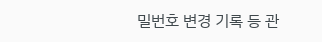밀번호 변경 기록 등 관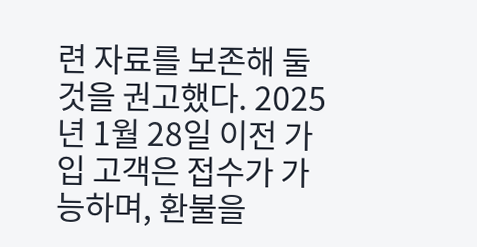련 자료를 보존해 둘 것을 권고했다. 2025년 1월 28일 이전 가입 고객은 접수가 가능하며, 환불을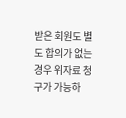받은 회원도 별도 합의가 없는 경우 위자료 청구가 가능하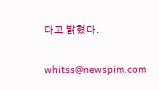다고 밝혔다.

whitss@newspim.com